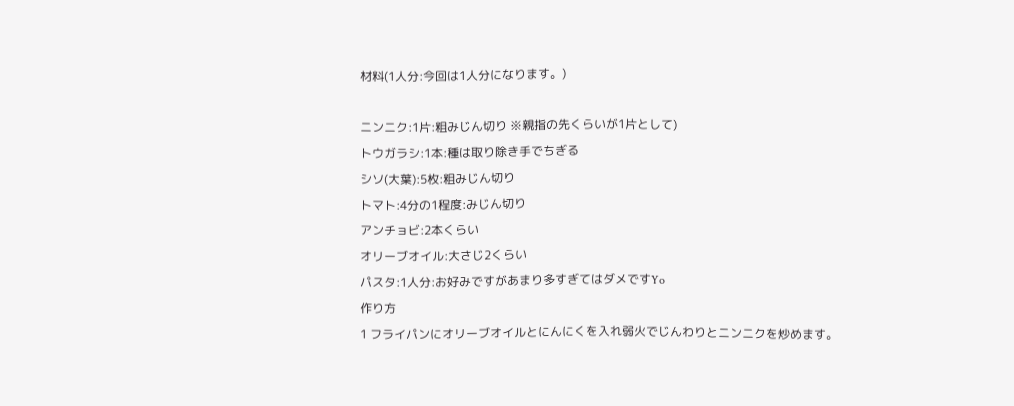材料(1人分:今回は1人分になります。)

ニンニク:1片:粗みじん切り ※親指の先くらいが1片として)
トウガラシ:1本:種は取り除き手でちぎる
シソ(大葉):5枚:粗みじん切り
トマト:4分の1程度:みじん切り
アンチョビ:2本くらい
オリーブオイル:大さじ2くらい
パスタ:1人分:お好みですがあまり多すぎてはダメですYo
作り方
1 フライパンにオリーブオイルとにんにくを入れ弱火でじんわりとニンニクを炒めます。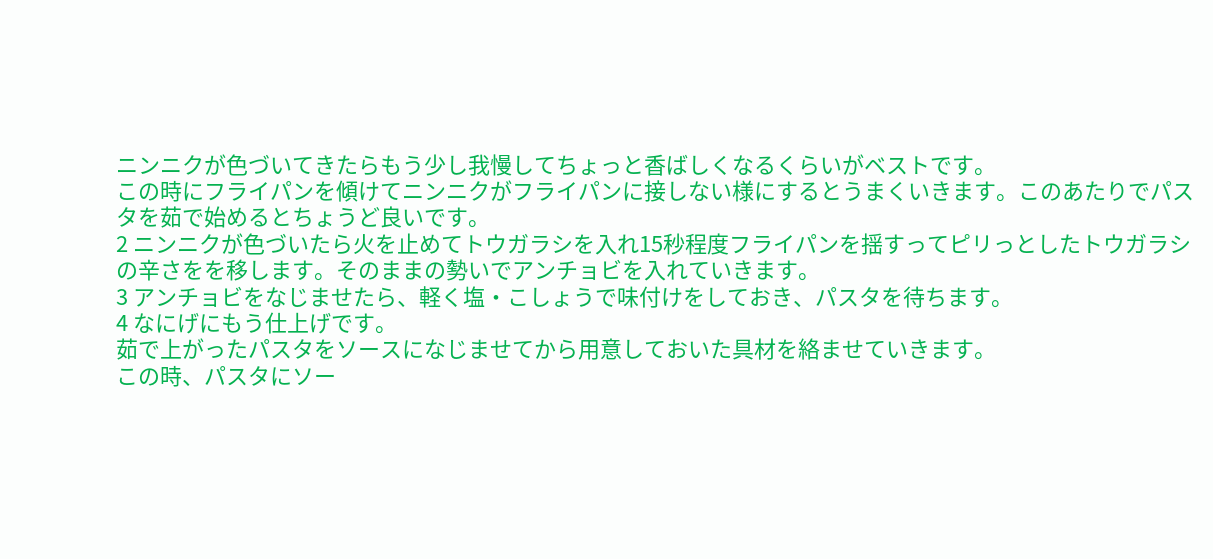ニンニクが色づいてきたらもう少し我慢してちょっと香ばしくなるくらいがベストです。
この時にフライパンを傾けてニンニクがフライパンに接しない様にするとうまくいきます。このあたりでパスタを茹で始めるとちょうど良いです。
2 ニンニクが色づいたら火を止めてトウガラシを入れ15秒程度フライパンを揺すってピリっとしたトウガラシの辛さをを移します。そのままの勢いでアンチョビを入れていきます。
3 アンチョビをなじませたら、軽く塩・こしょうで味付けをしておき、パスタを待ちます。
4 なにげにもう仕上げです。
茹で上がったパスタをソースになじませてから用意しておいた具材を絡ませていきます。
この時、パスタにソー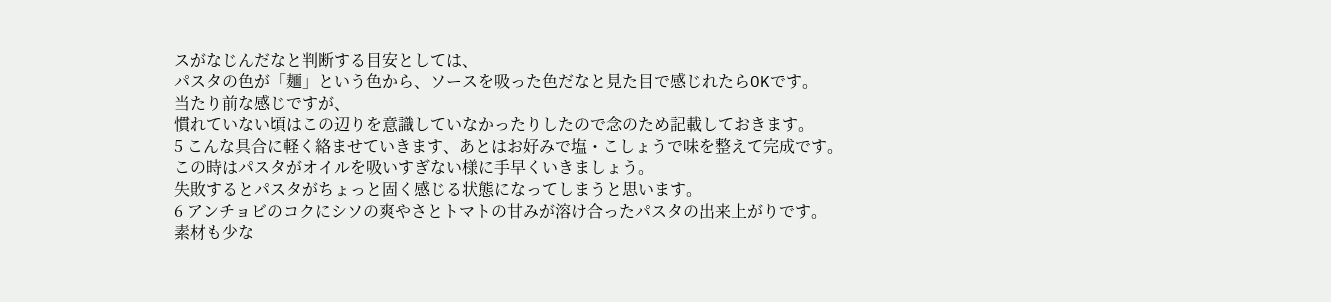スがなじんだなと判断する目安としては、
パスタの色が「麺」という色から、ソースを吸った色だなと見た目で感じれたらOKです。
当たり前な感じですが、
慣れていない頃はこの辺りを意識していなかったりしたので念のため記載しておきます。
5 こんな具合に軽く絡ませていきます、あとはお好みで塩・こしょうで味を整えて完成です。
この時はパスタがオイルを吸いすぎない様に手早くいきましょう。
失敗するとパスタがちょっと固く感じる状態になってしまうと思います。
6 アンチョビのコクにシソの爽やさとトマトの甘みが溶け合ったパスタの出来上がりです。
素材も少な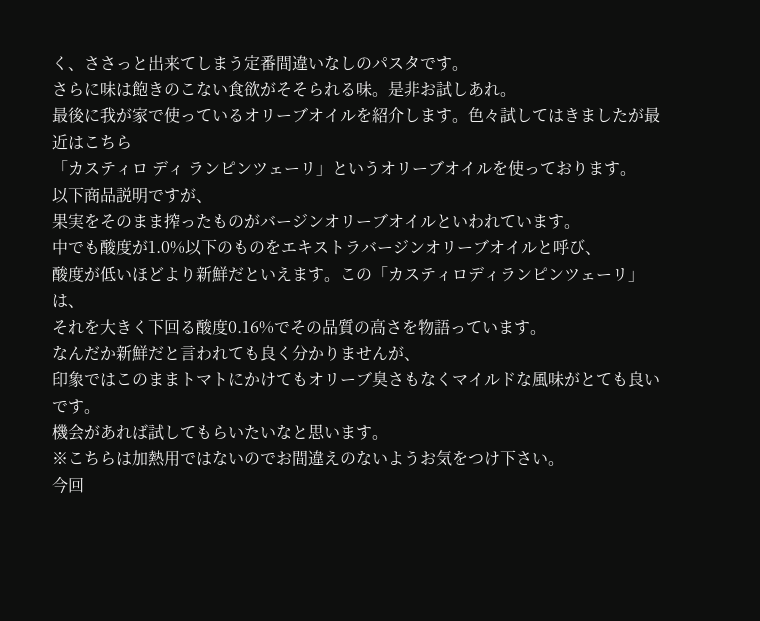く、ささっと出来てしまう定番間違いなしのパスタです。
さらに味は飽きのこない食欲がそそられる味。是非お試しあれ。
最後に我が家で使っているオリーブオイルを紹介します。色々試してはきましたが最近はこちら
「カスティロ ディ ランピンツェーリ」というオリーブオイルを使っております。
以下商品説明ですが、
果実をそのまま搾ったものがバージンオリーブオイルといわれています。
中でも酸度が1.0%以下のものをエキストラバージンオリーブオイルと呼び、
酸度が低いほどより新鮮だといえます。この「カスティロディランピンツェーリ」は、
それを大きく下回る酸度0.16%でその品質の高さを物語っています。
なんだか新鮮だと言われても良く分かりませんが、
印象ではこのままトマトにかけてもオリーブ臭さもなくマイルドな風味がとても良いです。
機会があれば試してもらいたいなと思います。
※こちらは加熱用ではないのでお間違えのないようお気をつけ下さい。
今回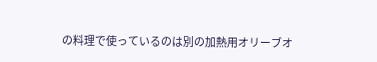の料理で使っているのは別の加熱用オリーブオ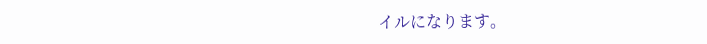イルになります。